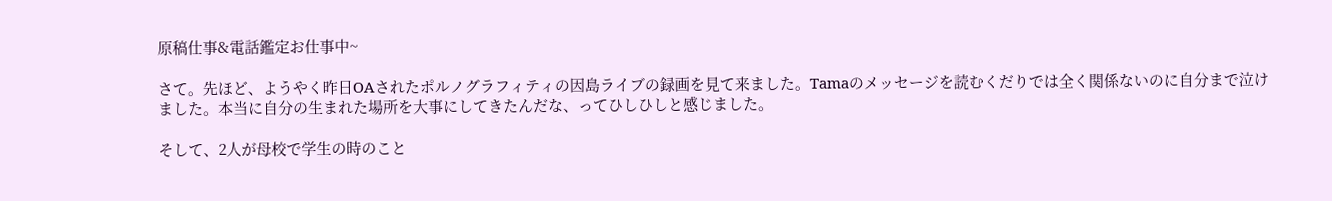原稿仕事&電話鑑定お仕事中~

さて。先ほど、ようやく昨日OAされたポルノグラフィティの因島ライブの録画を見て来ました。Tamaのメッセージを読むくだりでは全く関係ないのに自分まで泣けました。本当に自分の生まれた場所を大事にしてきたんだな、ってひしひしと感じました。

そして、2人が母校で学生の時のこと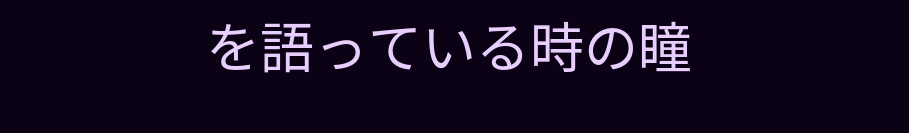を語っている時の瞳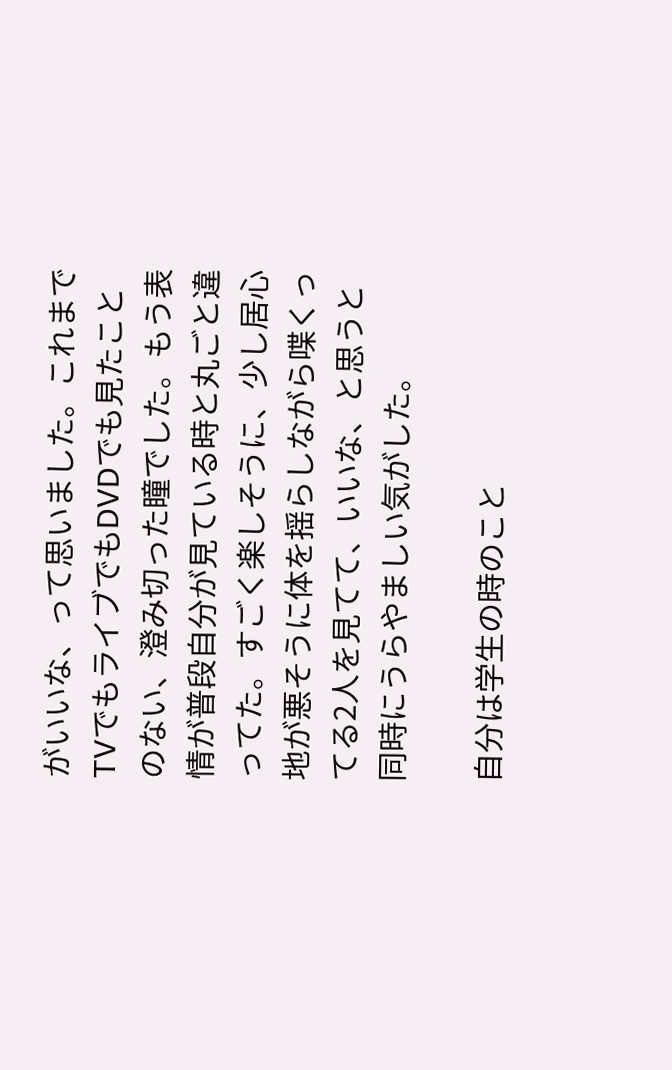がいいな、って思いました。これまでTVでもライブでもDVDでも見たことのない、澄み切った瞳でした。もう表情が普段自分が見ている時と丸ごと違ってた。すごく楽しそうに、少し居心地が悪そうに体を揺らしながら喋くってる2人を見てて、いいな、と思うと同時にうらやましい気がした。

自分は学生の時のこと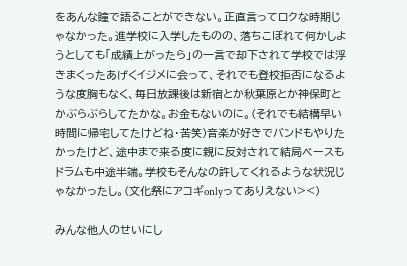をあんな瞳で語ることができない。正直言ってロクな時期じゃなかった。進学校に入学したものの、落ちこぼれて何かしようとしても「成績上がったら」の一言で却下されて学校では浮きまくったあげくイジメに会って、それでも登校拒否になるような度胸もなく、毎日放課後は新宿とか秋葉原とか神保町とかぶらぶらしてたかな。お金もないのに。(それでも結構早い時間に帰宅してたけどね・苦笑)音楽が好きでバンドもやりたかったけど、途中まで来る度に親に反対されて結局ベースもドラムも中途半端。学校もそんなの許してくれるような状況じゃなかったし。(文化祭にアコギonlyってありえない><)

みんな他人のせいにし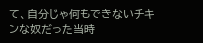て、自分じゃ何もできないチキンな奴だった当時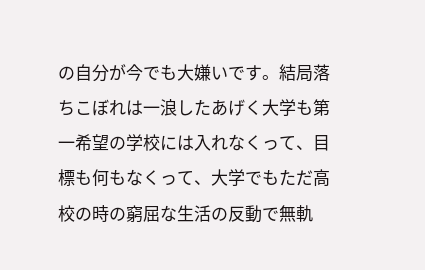の自分が今でも大嫌いです。結局落ちこぼれは一浪したあげく大学も第一希望の学校には入れなくって、目標も何もなくって、大学でもただ高校の時の窮屈な生活の反動で無軌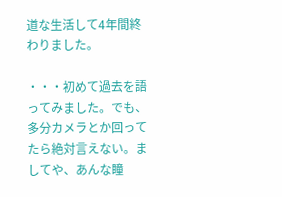道な生活して4年間終わりました。

・・・初めて過去を語ってみました。でも、多分カメラとか回ってたら絶対言えない。ましてや、あんな瞳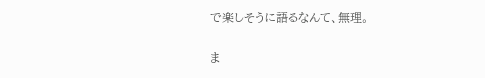で楽しそうに語るなんて、無理。

ま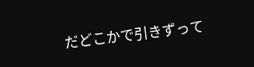だどこかで引きずって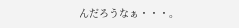んだろうなぁ・・・。